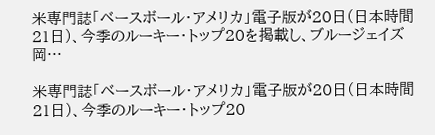米専門誌「ベースボール・アメリカ」電子版が20日(日本時間21日)、今季のルーキー・トップ20を掲載し、ブルージェイズ岡…

米専門誌「ベースボール・アメリカ」電子版が20日(日本時間21日)、今季のルーキー・トップ20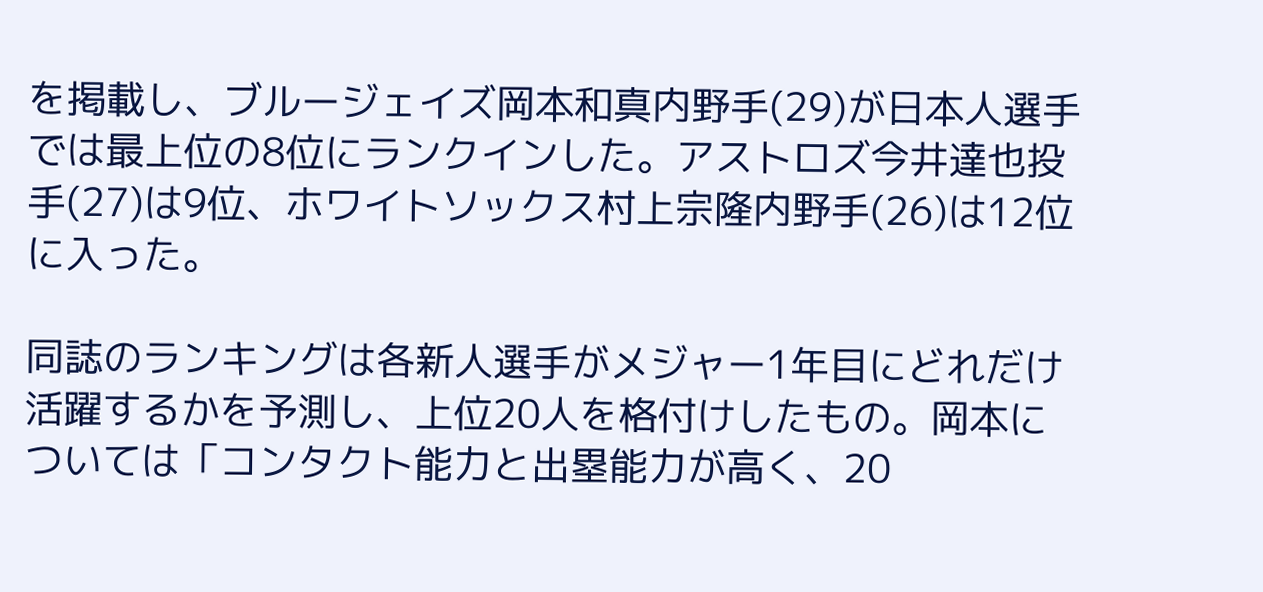を掲載し、ブルージェイズ岡本和真内野手(29)が日本人選手では最上位の8位にランクインした。アストロズ今井達也投手(27)は9位、ホワイトソックス村上宗隆内野手(26)は12位に入った。

同誌のランキングは各新人選手がメジャー1年目にどれだけ活躍するかを予測し、上位20人を格付けしたもの。岡本については「コンタクト能力と出塁能力が高く、20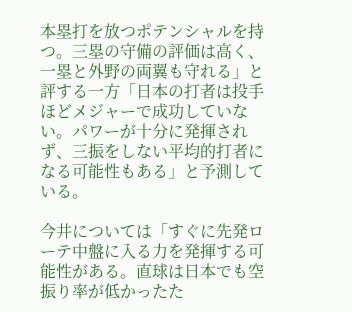本塁打を放つポテンシャルを持つ。三塁の守備の評価は高く、一塁と外野の両翼も守れる」と評する一方「日本の打者は投手ほどメジャーで成功していない。パワーが十分に発揮されず、三振をしない平均的打者になる可能性もある」と予測している。

今井については「すぐに先発ローテ中盤に入る力を発揮する可能性がある。直球は日本でも空振り率が低かったた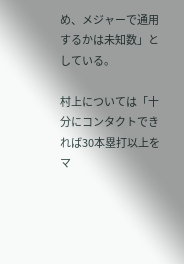め、メジャーで通用するかは未知数」としている。

村上については「十分にコンタクトできれば30本塁打以上をマ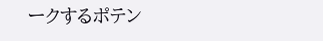ークするポテン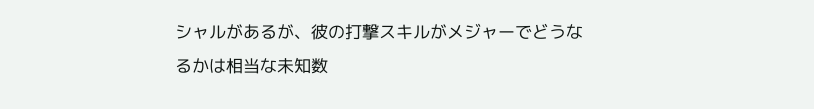シャルがあるが、彼の打撃スキルがメジャーでどうなるかは相当な未知数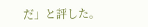だ」と評した。